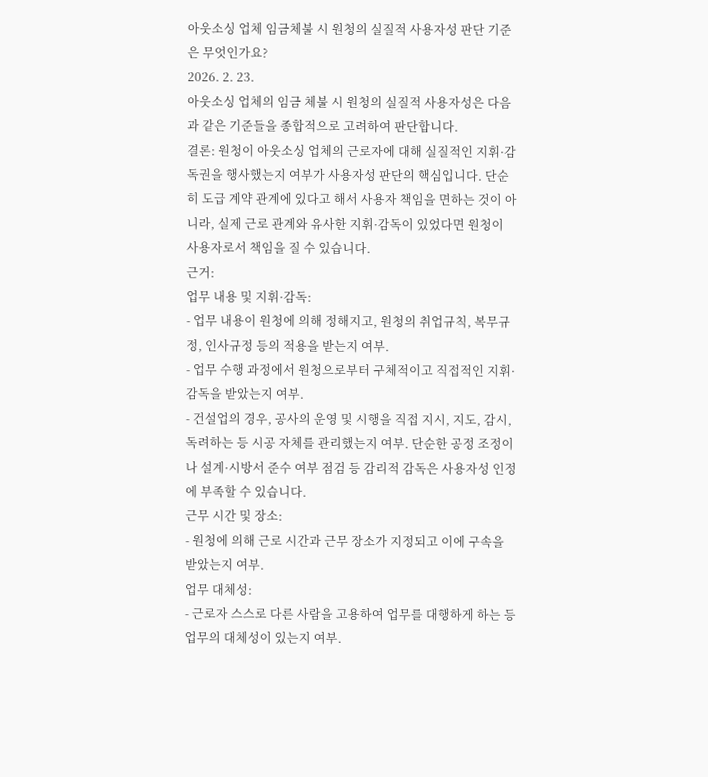아웃소싱 업체 임금체불 시 원청의 실질적 사용자성 판단 기준은 무엇인가요?
2026. 2. 23.
아웃소싱 업체의 임금 체불 시 원청의 실질적 사용자성은 다음과 같은 기준들을 종합적으로 고려하여 판단합니다.
결론: 원청이 아웃소싱 업체의 근로자에 대해 실질적인 지휘·감독권을 행사했는지 여부가 사용자성 판단의 핵심입니다. 단순히 도급 계약 관계에 있다고 해서 사용자 책임을 면하는 것이 아니라, 실제 근로 관계와 유사한 지휘·감독이 있었다면 원청이 사용자로서 책임을 질 수 있습니다.
근거:
업무 내용 및 지휘·감독:
- 업무 내용이 원청에 의해 정해지고, 원청의 취업규칙, 복무규정, 인사규정 등의 적용을 받는지 여부.
- 업무 수행 과정에서 원청으로부터 구체적이고 직접적인 지휘·감독을 받았는지 여부.
- 건설업의 경우, 공사의 운영 및 시행을 직접 지시, 지도, 감시, 독려하는 등 시공 자체를 관리했는지 여부. 단순한 공정 조정이나 설계·시방서 준수 여부 점검 등 감리적 감독은 사용자성 인정에 부족할 수 있습니다.
근무 시간 및 장소:
- 원청에 의해 근로 시간과 근무 장소가 지정되고 이에 구속을 받았는지 여부.
업무 대체성:
- 근로자 스스로 다른 사람을 고용하여 업무를 대행하게 하는 등 업무의 대체성이 있는지 여부.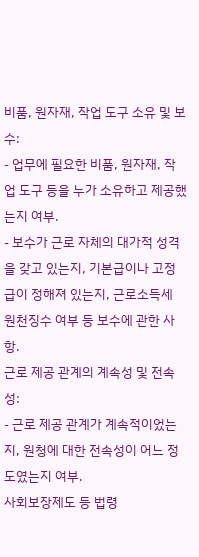비품, 원자재, 작업 도구 소유 및 보수:
- 업무에 필요한 비품, 원자재, 작업 도구 등을 누가 소유하고 제공했는지 여부.
- 보수가 근로 자체의 대가적 성격을 갖고 있는지, 기본급이나 고정급이 정해져 있는지, 근로소득세 원천징수 여부 등 보수에 관한 사항.
근로 제공 관계의 계속성 및 전속성:
- 근로 제공 관계가 계속적이었는지, 원청에 대한 전속성이 어느 정도였는지 여부.
사회보장제도 등 법령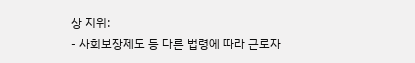상 지위:
- 사회보장제도 등 다른 법령에 따라 근로자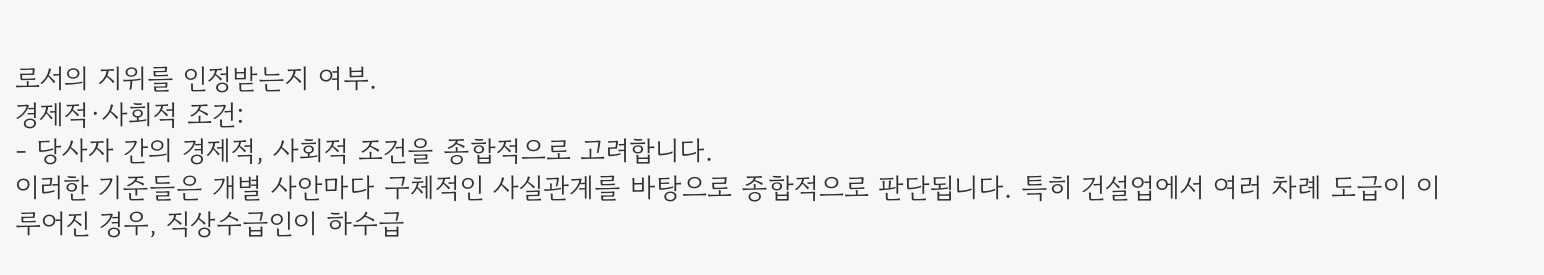로서의 지위를 인정받는지 여부.
경제적·사회적 조건:
- 당사자 간의 경제적, 사회적 조건을 종합적으로 고려합니다.
이러한 기준들은 개별 사안마다 구체적인 사실관계를 바탕으로 종합적으로 판단됩니다. 특히 건설업에서 여러 차례 도급이 이루어진 경우, 직상수급인이 하수급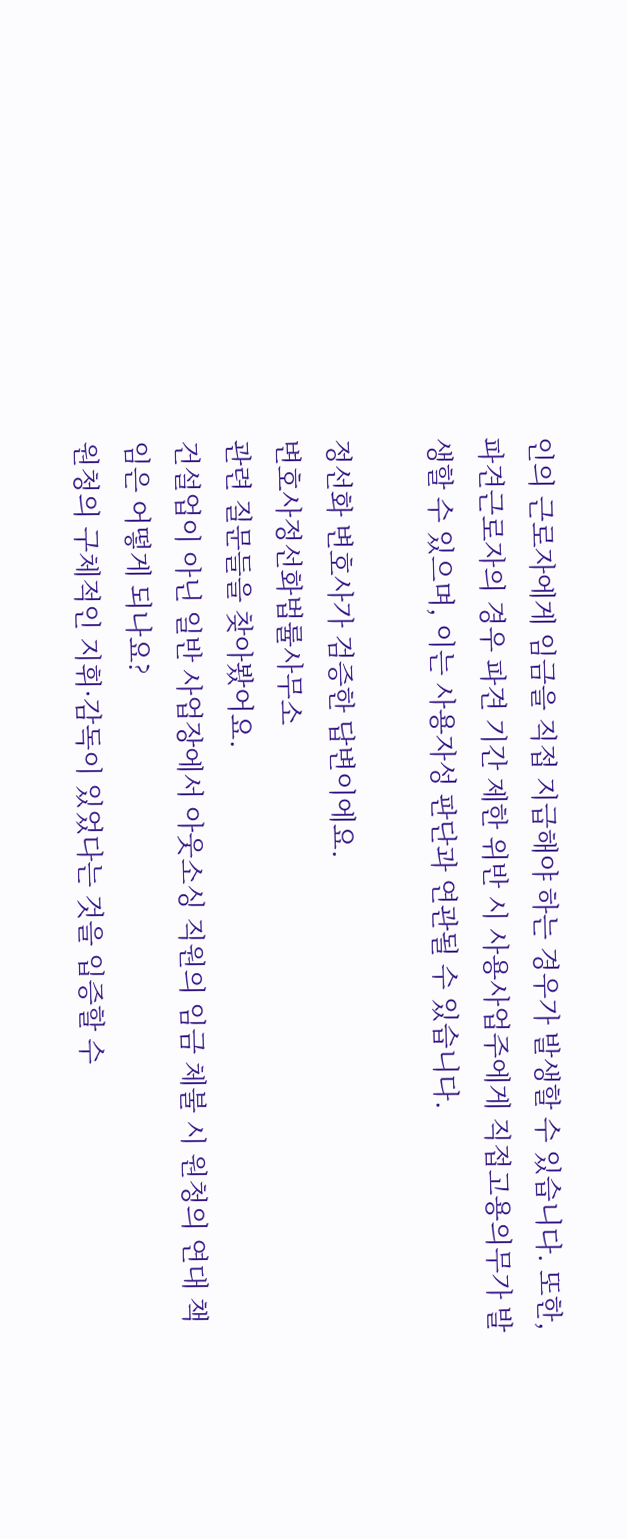인의 근로자에게 임금을 직접 지급해야 하는 경우가 발생할 수 있습니다. 또한, 파견근로자의 경우 파견 기간 제한 위반 시 사용사업주에게 직접고용의무가 발생할 수 있으며, 이는 사용자성 판단과 연관될 수 있습니다.

정선화 변호사가 검증한 답변이에요.
변호사정선화법률사무소
관련 질문들을 찾아봤어요.
건설업이 아닌 일반 사업장에서 아웃소싱 직원의 임금 체불 시 원청의 연대 책임은 어떻게 되나요?
원청의 구체적인 지휘·감독이 있었다는 것을 입증할 수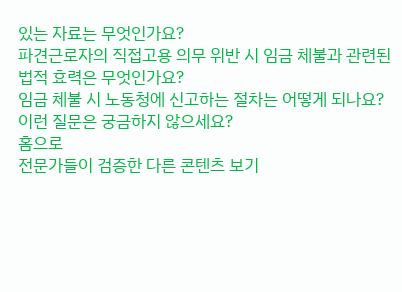있는 자료는 무엇인가요?
파견근로자의 직접고용 의무 위반 시 임금 체불과 관련된 법적 효력은 무엇인가요?
임금 체불 시 노동청에 신고하는 절차는 어떻게 되나요?
이런 질문은 궁금하지 않으세요?
홈으로
전문가들이 검증한 다른 콘텐츠 보기